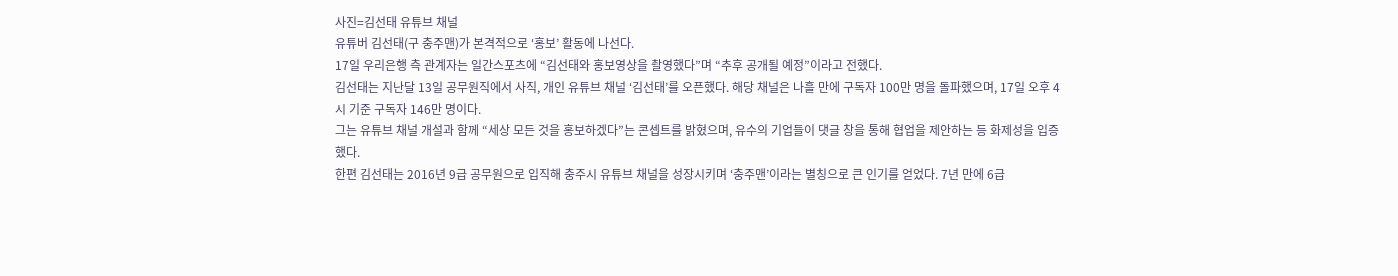사진=김선태 유튜브 채널
유튜버 김선태(구 충주맨)가 본격적으로 ‘홍보’ 활동에 나선다.
17일 우리은행 측 관계자는 일간스포츠에 “김선태와 홍보영상을 촬영했다”며 “추후 공개될 예정”이라고 전했다.
김선태는 지난달 13일 공무원직에서 사직, 개인 유튜브 채널 ‘김선태’를 오픈했다. 해당 채널은 나흘 만에 구독자 100만 명을 돌파했으며, 17일 오후 4시 기준 구독자 146만 명이다.
그는 유튜브 채널 개설과 함께 “세상 모든 것을 홍보하겠다”는 콘셉트를 밝혔으며, 유수의 기업들이 댓글 창을 통해 협업을 제안하는 등 화제성을 입증했다.
한편 김선태는 2016년 9급 공무원으로 입직해 충주시 유튜브 채널을 성장시키며 ‘충주맨’이라는 별칭으로 큰 인기를 얻었다. 7년 만에 6급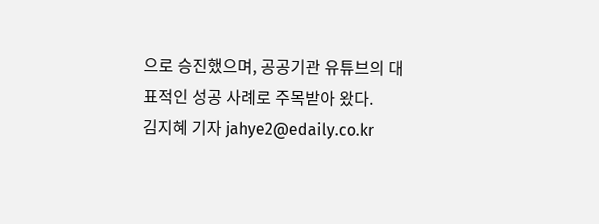으로 승진했으며, 공공기관 유튜브의 대표적인 성공 사례로 주목받아 왔다.
김지혜 기자 jahye2@edaily.co.kr